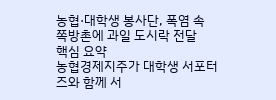농협·대학생 봉사단, 폭염 속 쪽방촌에 과일 도시락 전달
핵심 요약
농협경제지주가 대학생 서포터즈와 함께 서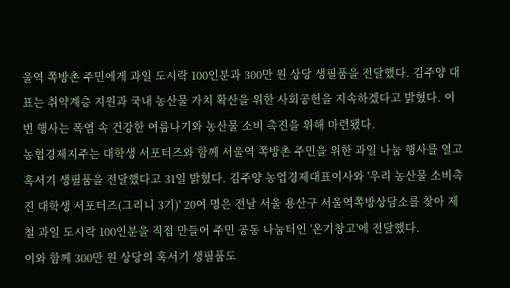울역 쪽방촌 주민에게 과일 도시락 100인분과 300만 원 상당 생필품을 전달했다. 김주양 대표는 취약계층 지원과 국내 농산물 가치 확산을 위한 사회공헌을 지속하겠다고 밝혔다. 이번 행사는 폭염 속 건강한 여름나기와 농산물 소비 촉진을 위해 마련됐다.
농협경제지주는 대학생 서포터즈와 함께 서울역 쪽방촌 주민을 위한 과일 나눔 행사를 열고 혹서기 생필품을 전달했다고 31일 밝혔다. 김주양 농업경제대표이사와 '우리 농산물 소비촉진 대학생 서포터즈(그리니 3기)' 20여 명은 전날 서울 용산구 서울역쪽방상담소를 찾아 제철 과일 도시락 100인분을 직접 만들어 주민 공동 나눔터인 '온기창고'에 전달했다.
이와 함께 300만 원 상당의 혹서기 생필품도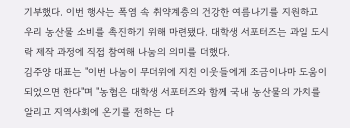기부했다. 이번 행사는 폭염 속 취약계층의 건강한 여름나기를 지원하고 우리 농산물 소비를 촉진하기 위해 마련됐다. 대학생 서포터즈는 과일 도시락 제작 과정에 직접 참여해 나눔의 의미를 더했다.
김주양 대표는 "이번 나눔이 무더위에 지친 이웃들에게 조금이나마 도움이 되었으면 한다"며 "농협은 대학생 서포터즈와 함께 국내 농산물의 가치를 알리고 지역사회에 온기를 전하는 다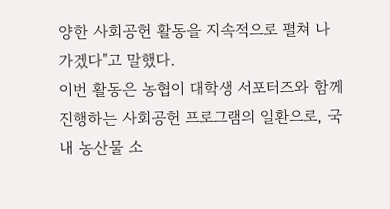양한 사회공헌 활동을 지속적으로 펼쳐 나가겠다"고 말했다.
이번 활동은 농협이 대학생 서포터즈와 함께 진행하는 사회공헌 프로그램의 일환으로, 국내 농산물 소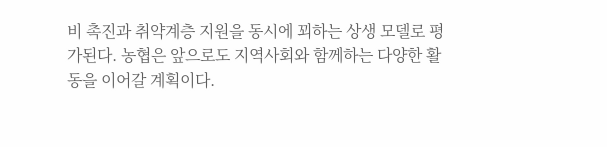비 촉진과 취약계층 지원을 동시에 꾀하는 상생 모델로 평가된다. 농협은 앞으로도 지역사회와 함께하는 다양한 활동을 이어갈 계획이다.